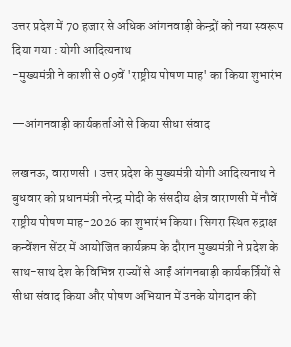उत्तर प्रदेश में 70 हजार से अधिक आंगनवाड़ी केन्द्रों को नया स्वरूप दिया गया : योगी आदित्यनाथ
-मुख्यमंत्री ने काशी से 09वें 'राष्ट्रीय पोषण माह' का किया शुभारंभ

—आंगनवाड़ी कार्यकर्ताओं से किया सीधा संवाद

लखनऊ, वाराणसी । उत्तर प्रदेश के मुख्यमंत्री योगी आदित्यनाथ ने बुधवार को प्रधानमंत्री नरेन्द्र मोदी के संसदीय क्षेत्र वाराणसी में नौवें राष्ट्रीय पोषण माह-2026 का शुभारंभ किया। सिगरा स्थित रुद्राक्ष कन्वेंशन सेंटर में आयोजित कार्यक्रम के दौरान मुख्यमंत्री ने प्रदेश के साथ-साथ देश के विभिन्न राज्यों से आईं आंगनबाड़ी कार्यकर्त्रियों से सीधा संवाद किया और पोषण अभियान में उनके योगदान की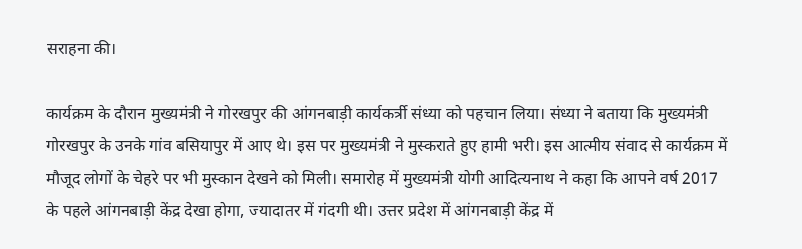सराहना की।

कार्यक्रम के दौरान मुख्यमंत्री ने गोरखपुर की आंगनबाड़ी कार्यकर्त्री संध्या को पहचान लिया। संध्या ने बताया कि मुख्यमंत्री गोरखपुर के उनके गांव बसियापुर में आए थे। इस पर मुख्यमंत्री ने मुस्कराते हुए हामी भरी। इस आत्मीय संवाद से कार्यक्रम में मौजूद लोगों के चेहरे पर भी मुस्कान देखने को मिली। समारोह में मुख्यमंत्री योगी आदित्यनाथ ने कहा कि आपने वर्ष 2017 के पहले आंगनबाड़ी केंद्र देखा होगा, ज्यादातर में गंदगी थी। उत्तर प्रदेश में आंगनबाड़ी केंद्र में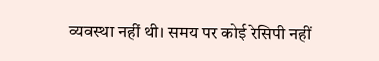व्यवस्था नहीं थी। समय पर कोई रेसिपी नहीं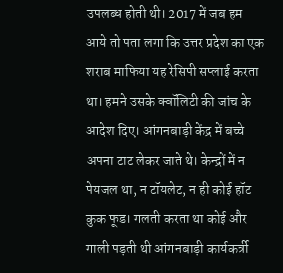उपलब्ध होती थी। 2017 में जब हम आये तो पता लगा कि उत्तर प्रदेश का एक शराब माफिया यह रेसिपी सप्लाई करता था। हमने उसके क्वॉलिटी की जांच के आदेश दिए। आंगनबाड़ी केंद्र में बच्चे अपना टाट लेकर जाते थे। केन्द्रों में न पेयजल था, न टॉयलेट, न ही कोई हॉट कुक फूड। गलती करता था कोई और गाली पड़ती थी आंगनबाड़ी कार्यकर्त्री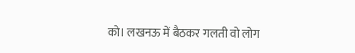को। लखनऊ में बैठकर गलती वो लोग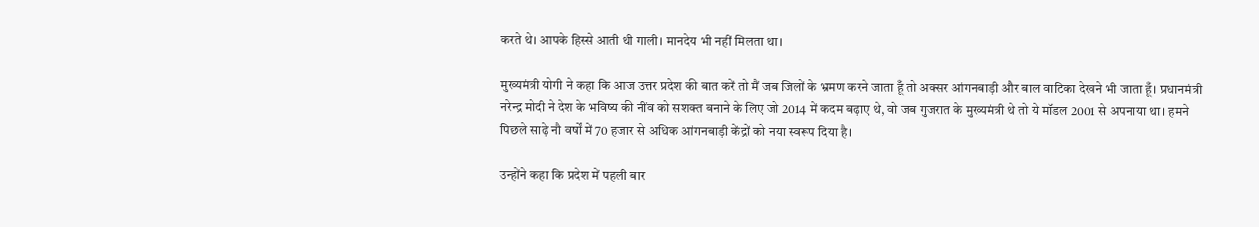करते थे। आपके हिस्से आती थी गाली। मानदेय भी नहीं मिलता था।

मुख्यमंत्री योगी ने कहा कि आज उत्तर प्रदेश की बात करें तो मैं जब जिलों के भ्रमण करने जाता हूँ तो अक्सर आंगनबाड़ी और बाल वाटिका देखने भी जाता हूँ। प्रधानमंत्री नरेन्द्र मोदी ने देश के भविष्य की नींव को सशक्त बनाने के लिए जो 2014 में कदम बढ़ाए थे, वो जब गुजरात के मुख्यमंत्री थे तो ये मॉडल 2001 से अपनाया था। हमने पिछले साढ़े नौ वर्षों में 70 हजार से अधिक आंगनबाड़ी केंद्रों को नया स्वरूप दिया है।

उन्होंने कहा कि प्रदेश में पहली बार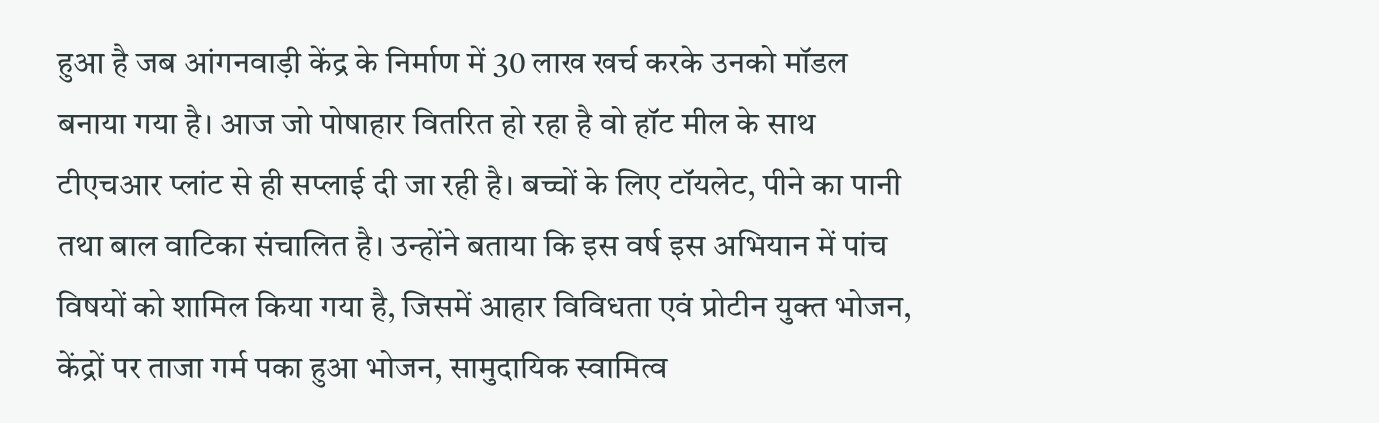हुआ है जब आंगनवाड़ी केंद्र के निर्माण में 30 लाख खर्च करके उनको मॉडल बनाया गया है। आज जो पोषाहार वितरित हो रहा है वो हॉट मील के साथ टीएचआर प्लांट से ही सप्लाई दी जा रही है। बच्चों के लिए टॉयलेट, पीने का पानी तथा बाल वाटिका संचालित है। उन्होंने बताया कि इस वर्ष इस अभियान में पांच विषयों को शामिल किया गया है, जिसमें आहार विविधता एवं प्रोटीन युक्त भोजन, केंद्रों पर ताजा गर्म पका हुआ भोजन, सामुदायिक स्वामित्व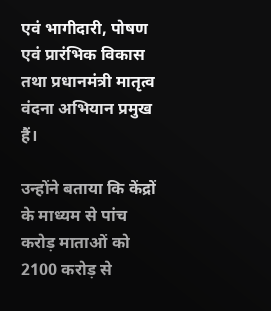एवं भागीदारी, पोषण एवं प्रारंभिक विकास तथा प्रधानमंत्री मातृत्व वंदना अभियान प्रमुख हैं।

उन्होंने बताया कि केंद्रों के माध्यम से पांच करोड़ माताओं को 2100 करोड़ से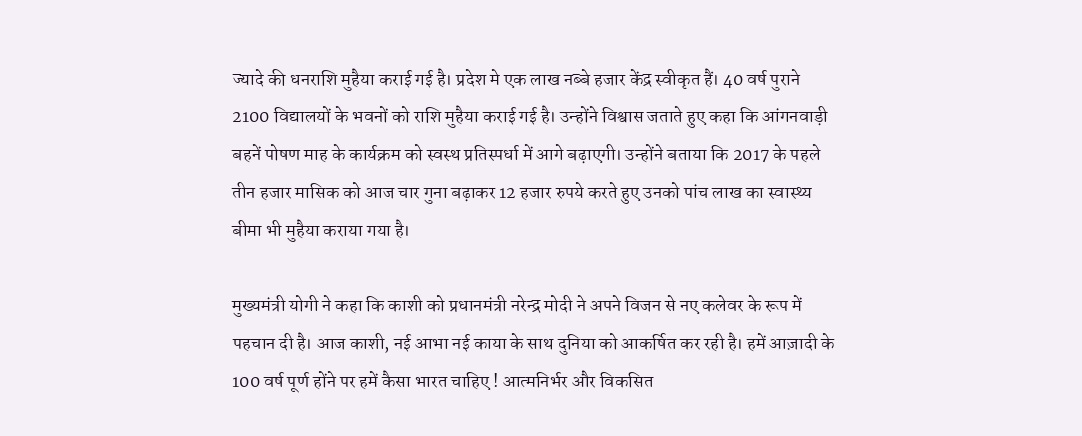ज्यादे की धनराशि मुहैया कराई गई है। प्रदेश मे एक लाख नब्बे हजार केंद्र स्वीकृत हैं। 40 वर्ष पुराने 2100 विद्यालयों के भवनों को राशि मुहैया कराई गई है। उन्होंने विश्वास जताते हुए कहा कि आंगनवाड़ी बहनें पोषण माह के कार्यक्रम को स्वस्थ प्रतिस्पर्धा में आगे बढ़ाएगी। उन्होंने बताया कि 2017 के पहले तीन हजार मासिक को आज चार गुना बढ़ाकर 12 हजार रुपये करते हुए उनको पांच लाख का स्वास्थ्य बीमा भी मुहैया कराया गया है।

मुख्यमंत्री योगी ने कहा कि काशी को प्रधानमंत्री नरेन्द्र मोदी ने अपने विजन से नए कलेवर के रूप में पहचान दी है। आज काशी, नई आभा नई काया के साथ दुनिया को आकर्षित कर रही है। हमें आज़ादी के 100 वर्ष पूर्ण होंने पर हमें कैसा भारत चाहिए ! आत्मनिर्भर और विकसित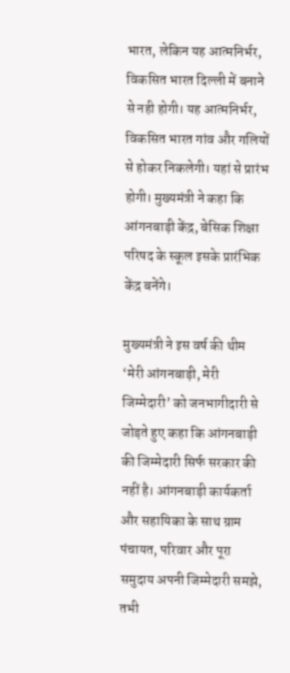भारत, लेकिन यह आत्मनिर्भर, विकसित भारत दिल्ली में बनाने से नही होगी। यह आत्मनिर्भर, विकसित भारत गांव और गलियों से होकर निकलेगी। यहां से प्रारंभ होगी। मुख्यमंत्री ने कहा कि आंगनबाड़ी केंद्र, बेसिक शिक्षा परिषद के स्कूल इसके प्रारंभिक केंद्र बनेंगे।

मुख्यमंत्री ने इस वर्ष की थीम ‘मेरी आंगनबाड़ी, मेरी जिम्मेदारी’ को जनभागीदारी से जोड़ते हुए कहा कि आंगनबाड़ी की जिम्मेदारी सिर्फ सरकार की नहीं है। आंगनबाड़ी कार्यकर्ता और सहायिका के साथ ग्राम पंचायत, परिवार और पूरा समुदाय अपनी जिम्मेदारी समझे, तभी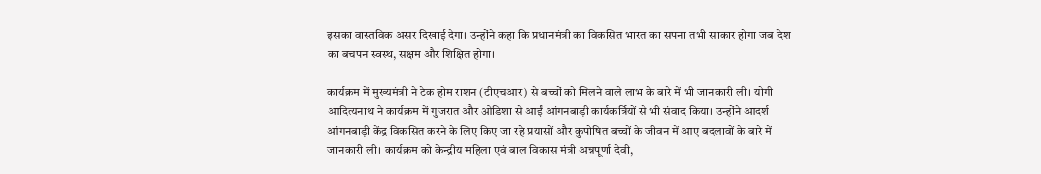इसका वास्तविक असर दिखाई देगा। उन्होंने कहा कि प्रधानमंत्री का विकसित भारत का सपना तभी साकार होगा जब देश का बचपन स्वस्थ, सक्षम और शिक्षित होगा।

कार्यक्रम में मुख्यमंत्री ने टेक होम राशन (टीएचआर) से बच्चों को मिलने वाले लाभ के बारे में भी जानकारी ली। योगी आदित्यनाथ ने कार्यक्रम में गुजरात और ओडिशा से आईं आंगनबाड़ी कार्यकर्त्रियों से भी संवाद किया। उन्होंने आदर्श आंगनबाड़ी केंद्र विकसित करने के लिए किए जा रहे प्रयासों और कुपोषित बच्चों के जीवन में आए बदलावों के बारे में जानकारी ली। कार्यक्रम को केन्द्रीय महिला एवं बाल विकास मंत्री अन्नपूर्णा देवी,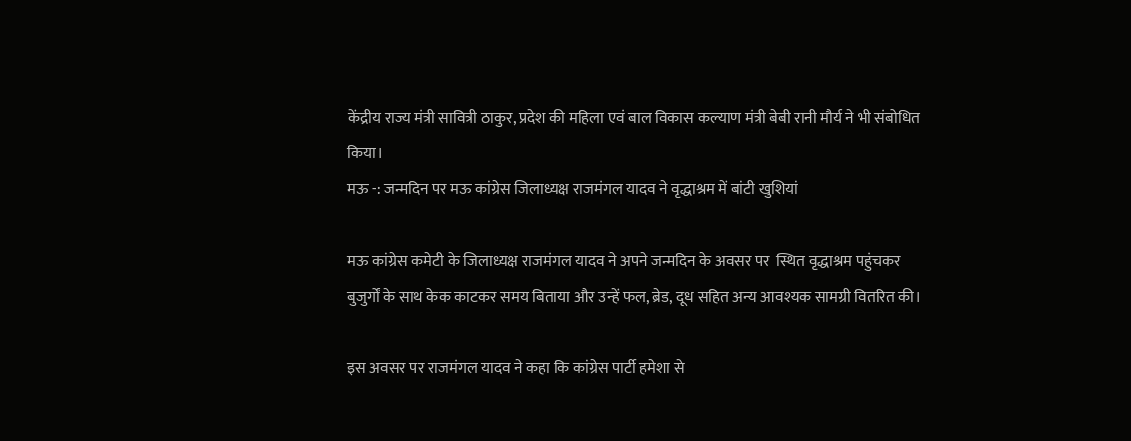केंद्रीय राज्य मंत्री सावित्री ठाकुर, प्रदेश की महिला एवं बाल विकास कल्याण मंत्री बेबी रानी मौर्य ने भी संबोधित किया।
मऊ -: जन्मदिन पर मऊ कांग्रेस जिलाध्यक्ष राजमंगल यादव ने वृद्धाश्रम में बांटी खुशियां

मऊ कांग्रेस कमेटी के जिलाध्यक्ष राजमंगल यादव ने अपने जन्मदिन के अवसर पर  स्थित वृद्धाश्रम पहुंचकर बुजुर्गों के साथ केक काटकर समय बिताया और उन्हें फल, ब्रेड, दूध सहित अन्य आवश्यक सामग्री वितरित की।

इस अवसर पर राजमंगल यादव ने कहा कि कांग्रेस पार्टी हमेशा से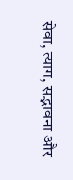सेवा, त्याग, सद्भावना और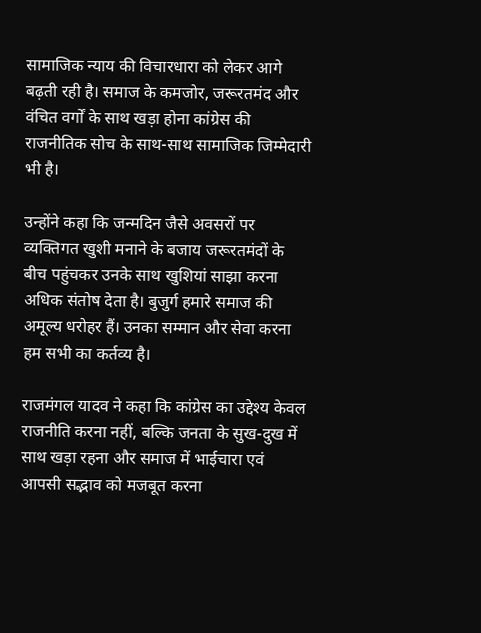सामाजिक न्याय की विचारधारा को लेकर आगे बढ़ती रही है। समाज के कमजोर, जरूरतमंद और वंचित वर्गों के साथ खड़ा होना कांग्रेस की राजनीतिक सोच के साथ-साथ सामाजिक जिम्मेदारी भी है।

उन्होंने कहा कि जन्मदिन जैसे अवसरों पर व्यक्तिगत खुशी मनाने के बजाय जरूरतमंदों के बीच पहुंचकर उनके साथ खुशियां साझा करना अधिक संतोष देता है। बुजुर्ग हमारे समाज की अमूल्य धरोहर हैं। उनका सम्मान और सेवा करना हम सभी का कर्तव्य है।

राजमंगल यादव ने कहा कि कांग्रेस का उद्देश्य केवल राजनीति करना नहीं, बल्कि जनता के सुख-दुख में साथ खड़ा रहना और समाज में भाईचारा एवं आपसी सद्भाव को मजबूत करना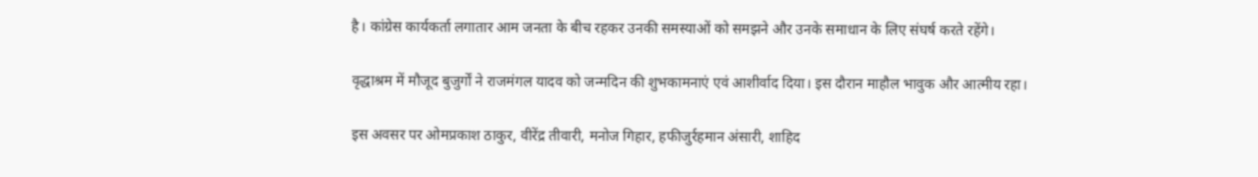है। कांग्रेस कार्यकर्ता लगातार आम जनता के बीच रहकर उनकी समस्याओं को समझने और उनके समाधान के लिए संघर्ष करते रहेंगे।

वृद्धाश्रम में मौजूद बुजुर्गों ने राजमंगल यादव को जन्मदिन की शुभकामनाएं एवं आशीर्वाद दिया। इस दौरान माहौल भावुक और आत्मीय रहा।

इस अवसर पर ओमप्रकाश ठाकुर, वीरेंद्र तीवारी, मनोज गिहार, हफीजुर्रहमान अंसारी, शाहिद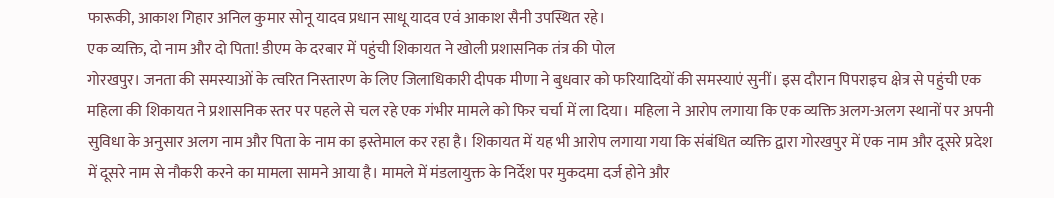फारूकी, आकाश गिहार अनिल कुमार सोनू यादव प्रधान साधू यादव एवं आकाश सैनी उपस्थित रहे।
एक व्यक्ति, दो नाम और दो पिता! डीएम के दरबार में पहुंची शिकायत ने खोली प्रशासनिक तंत्र की पोल
गोरखपुर। जनता की समस्याओं के त्वरित निस्तारण के लिए जिलाधिकारी दीपक मीणा ने बुधवार को फरियादियों की समस्याएं सुनीं। इस दौरान पिपराइच क्षेत्र से पहुंची एक महिला की शिकायत ने प्रशासनिक स्तर पर पहले से चल रहे एक गंभीर मामले को फिर चर्चा में ला दिया। महिला ने आरोप लगाया कि एक व्यक्ति अलग-अलग स्थानों पर अपनी सुविधा के अनुसार अलग नाम और पिता के नाम का इस्तेमाल कर रहा है। शिकायत में यह भी आरोप लगाया गया कि संबंधित व्यक्ति द्वारा गोरखपुर में एक नाम और दूसरे प्रदेश में दूसरे नाम से नौकरी करने का मामला सामने आया है। मामले में मंडलायुक्त के निर्देश पर मुकदमा दर्ज होने और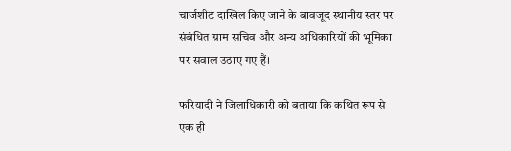चार्जशीट दाखिल किए जाने के बावजूद स्थानीय स्तर पर संबंधित ग्राम सचिव और अन्य अधिकारियों की भूमिका पर सवाल उठाए गए हैं।

फरियादी ने जिलाधिकारी को बताया कि कथित रूप से एक ही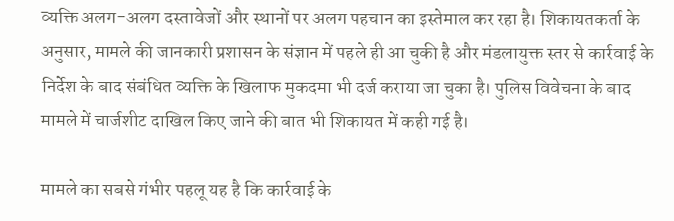व्यक्ति अलग-अलग दस्तावेजों और स्थानों पर अलग पहचान का इस्तेमाल कर रहा है। शिकायतकर्ता के अनुसार, मामले की जानकारी प्रशासन के संज्ञान में पहले ही आ चुकी है और मंडलायुक्त स्तर से कार्रवाई के निर्देश के बाद संबंधित व्यक्ति के खिलाफ मुकदमा भी दर्ज कराया जा चुका है। पुलिस विवेचना के बाद मामले में चार्जशीट दाखिल किए जाने की बात भी शिकायत में कही गई है।

मामले का सबसे गंभीर पहलू यह है कि कार्रवाई के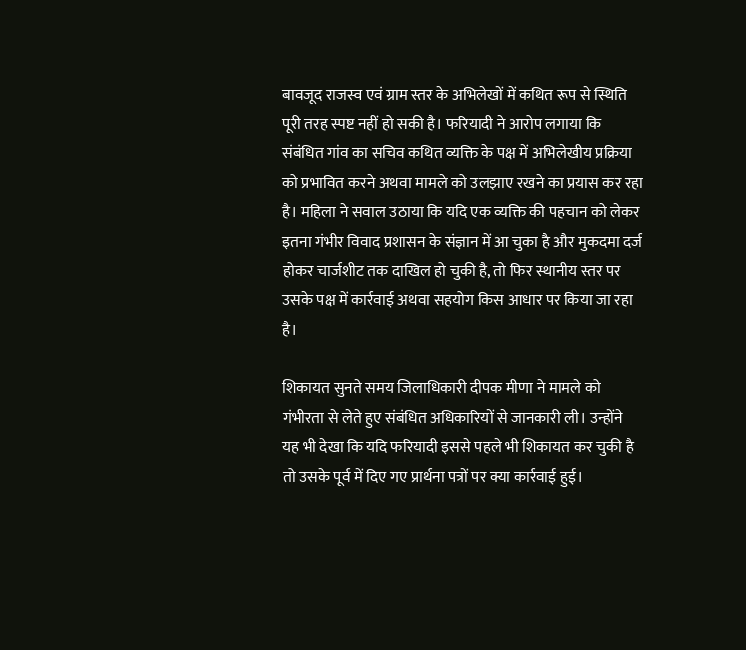बावजूद राजस्व एवं ग्राम स्तर के अभिलेखों में कथित रूप से स्थिति पूरी तरह स्पष्ट नहीं हो सकी है। फरियादी ने आरोप लगाया कि संबंधित गांव का सचिव कथित व्यक्ति के पक्ष में अभिलेखीय प्रक्रिया को प्रभावित करने अथवा मामले को उलझाए रखने का प्रयास कर रहा है। महिला ने सवाल उठाया कि यदि एक व्यक्ति की पहचान को लेकर इतना गंभीर विवाद प्रशासन के संज्ञान में आ चुका है और मुकदमा दर्ज होकर चार्जशीट तक दाखिल हो चुकी है, तो फिर स्थानीय स्तर पर उसके पक्ष में कार्रवाई अथवा सहयोग किस आधार पर किया जा रहा है।

शिकायत सुनते समय जिलाधिकारी दीपक मीणा ने मामले को गंभीरता से लेते हुए संबंधित अधिकारियों से जानकारी ली। उन्होंने यह भी देखा कि यदि फरियादी इससे पहले भी शिकायत कर चुकी है तो उसके पूर्व में दिए गए प्रार्थना पत्रों पर क्या कार्रवाई हुई।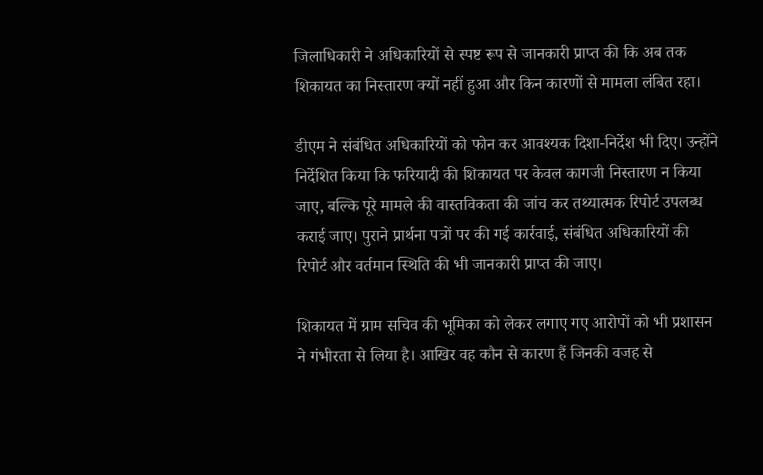जिलाधिकारी ने अधिकारियों से स्पष्ट रूप से जानकारी प्राप्त की कि अब तक शिकायत का निस्तारण क्यों नहीं हुआ और किन कारणों से मामला लंबित रहा।

डीएम ने संबंधित अधिकारियों को फोन कर आवश्यक दिशा-निर्देश भी दिए। उन्होंने निर्देशित किया कि फरियादी की शिकायत पर केवल कागजी निस्तारण न किया जाए, बल्कि पूरे मामले की वास्तविकता की जांच कर तथ्यात्मक रिपोर्ट उपलब्ध कराई जाए। पुराने प्रार्थना पत्रों पर की गई कार्रवाई, संबंधित अधिकारियों की रिपोर्ट और वर्तमान स्थिति की भी जानकारी प्राप्त की जाए।

शिकायत में ग्राम सचिव की भूमिका को लेकर लगाए गए आरोपों को भी प्रशासन ने गंभीरता से लिया है। आखिर वह कौन से कारण हैं जिनकी वजह से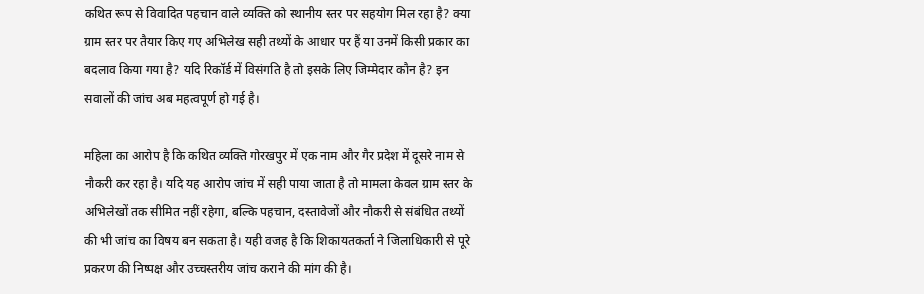कथित रूप से विवादित पहचान वाले व्यक्ति को स्थानीय स्तर पर सहयोग मिल रहा है? क्या ग्राम स्तर पर तैयार किए गए अभिलेख सही तथ्यों के आधार पर हैं या उनमें किसी प्रकार का बदलाव किया गया है? यदि रिकॉर्ड में विसंगति है तो इसके लिए जिम्मेदार कौन है? इन सवालों की जांच अब महत्वपूर्ण हो गई है।

महिला का आरोप है कि कथित व्यक्ति गोरखपुर में एक नाम और गैर प्रदेश में दूसरे नाम से नौकरी कर रहा है। यदि यह आरोप जांच में सही पाया जाता है तो मामला केवल ग्राम स्तर के अभिलेखों तक सीमित नहीं रहेगा, बल्कि पहचान, दस्तावेजों और नौकरी से संबंधित तथ्यों की भी जांच का विषय बन सकता है। यही वजह है कि शिकायतकर्ता ने जिलाधिकारी से पूरे प्रकरण की निष्पक्ष और उच्चस्तरीय जांच कराने की मांग की है।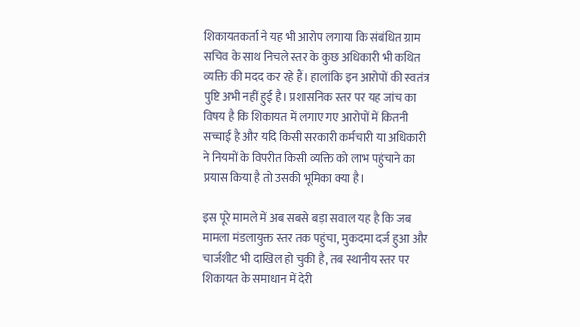शिकायतकर्ता ने यह भी आरोप लगाया कि संबंधित ग्राम सचिव के साथ निचले स्तर के कुछ अधिकारी भी कथित व्यक्ति की मदद कर रहे हैं। हालांकि इन आरोपों की स्वतंत्र पुष्टि अभी नहीं हुई है। प्रशासनिक स्तर पर यह जांच का विषय है कि शिकायत में लगाए गए आरोपों में कितनी सच्चाई है और यदि किसी सरकारी कर्मचारी या अधिकारी ने नियमों के विपरीत किसी व्यक्ति को लाभ पहुंचाने का प्रयास किया है तो उसकी भूमिका क्या है।

इस पूरे मामले में अब सबसे बड़ा सवाल यह है कि जब मामला मंडलायुक्त स्तर तक पहुंचा, मुकदमा दर्ज हुआ और चार्जशीट भी दाखिल हो चुकी है, तब स्थानीय स्तर पर शिकायत के समाधान में देरी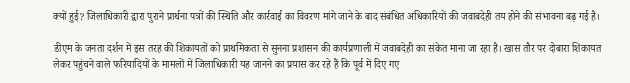क्यों हुई? जिलाधिकारी द्वारा पुराने प्रार्थना पत्रों की स्थिति और कार्रवाई का विवरण मांगे जाने के बाद संबंधित अधिकारियों की जवाबदेही तय होने की संभावना बढ़ गई है।

डीएम के जनता दर्शन में इस तरह की शिकायतों को प्राथमिकता से सुनना प्रशासन की कार्यप्रणाली में जवाबदेही का संकेत माना जा रहा है। खास तौर पर दोबारा शिकायत लेकर पहुंचने वाले फरियादियों के मामलों में जिलाधिकारी यह जानने का प्रयास कर रहे हैं कि पूर्व में दिए गए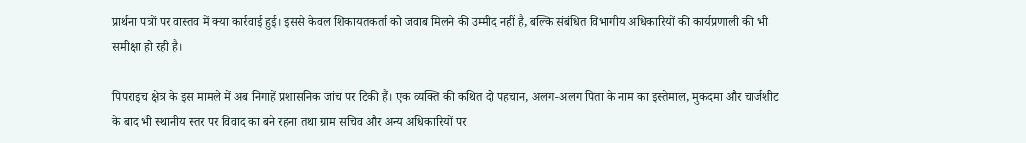प्रार्थना पत्रों पर वास्तव में क्या कार्रवाई हुई। इससे केवल शिकायतकर्ता को जवाब मिलने की उम्मीद नहीं है, बल्कि संबंधित विभागीय अधिकारियों की कार्यप्रणाली की भी समीक्षा हो रही है।

पिपराइच क्षेत्र के इस मामले में अब निगाहें प्रशासनिक जांच पर टिकी हैं। एक व्यक्ति की कथित दो पहचान, अलग-अलग पिता के नाम का इस्तेमाल, मुकदमा और चार्जशीट के बाद भी स्थानीय स्तर पर विवाद का बने रहना तथा ग्राम सचिव और अन्य अधिकारियों पर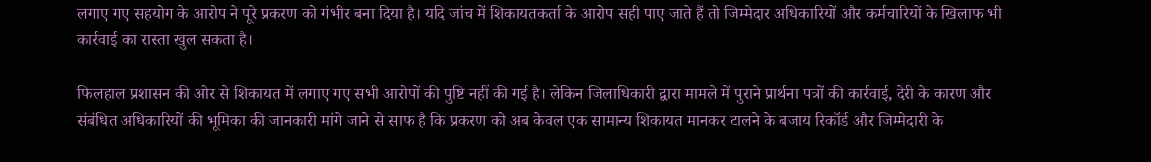लगाए गए सहयोग के आरोप ने पूरे प्रकरण को गंभीर बना दिया है। यदि जांच में शिकायतकर्ता के आरोप सही पाए जाते हैं तो जिम्मेदार अधिकारियों और कर्मचारियों के खिलाफ भी कार्रवाई का रास्ता खुल सकता है।

फिलहाल प्रशासन की ओर से शिकायत में लगाए गए सभी आरोपों की पुष्टि नहीं की गई है। लेकिन जिलाधिकारी द्वारा मामले में पुराने प्रार्थना पत्रों की कार्रवाई, देरी के कारण और संबंधित अधिकारियों की भूमिका की जानकारी मांगे जाने से साफ है कि प्रकरण को अब केवल एक सामान्य शिकायत मानकर टालने के बजाय रिकॉर्ड और जिम्मेदारी के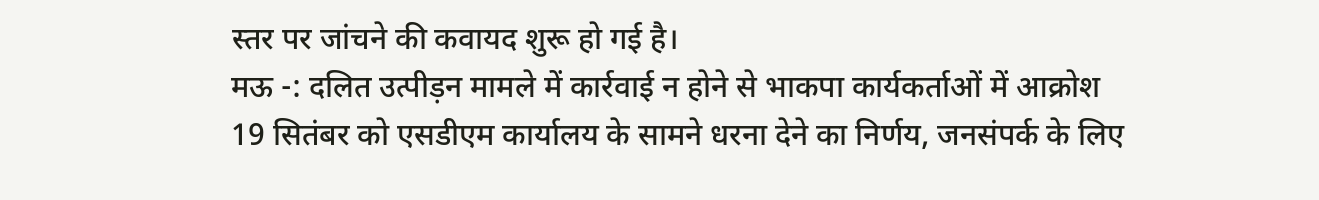स्तर पर जांचने की कवायद शुरू हो गई है।
मऊ -: दलित उत्पीड़न मामले में कार्रवाई न होने से भाकपा कार्यकर्ताओं में आक्रोश
19 सितंबर को एसडीएम कार्यालय के सामने धरना देने का निर्णय, जनसंपर्क के लिए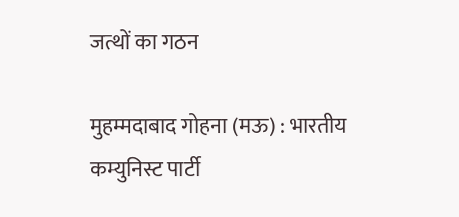जत्थों का गठन

मुहम्मदाबाद गोहना (मऊ) : भारतीय कम्युनिस्ट पार्टी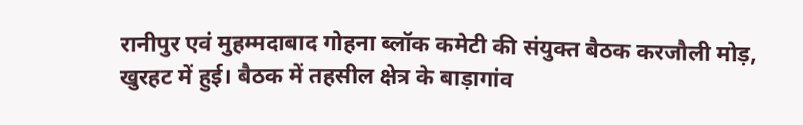रानीपुर एवं मुहम्मदाबाद गोहना ब्लॉक कमेटी की संयुक्त बैठक करजौली मोड़, खुरहट में हुई। बैठक में तहसील क्षेत्र के बाड़ागांव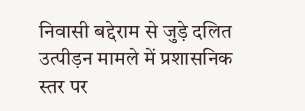निवासी बद्देराम से जुड़े दलित उत्पीड़न मामले में प्रशासनिक स्तर पर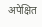अपेक्षित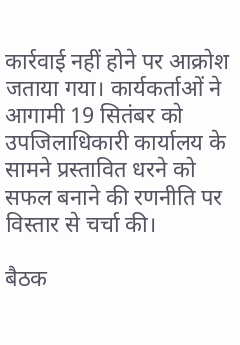कार्रवाई नहीं होने पर आक्रोश जताया गया। कार्यकर्ताओं ने आगामी 19 सितंबर को उपजिलाधिकारी कार्यालय के सामने प्रस्तावित धरने को सफल बनाने की रणनीति पर विस्तार से चर्चा की।

बैठक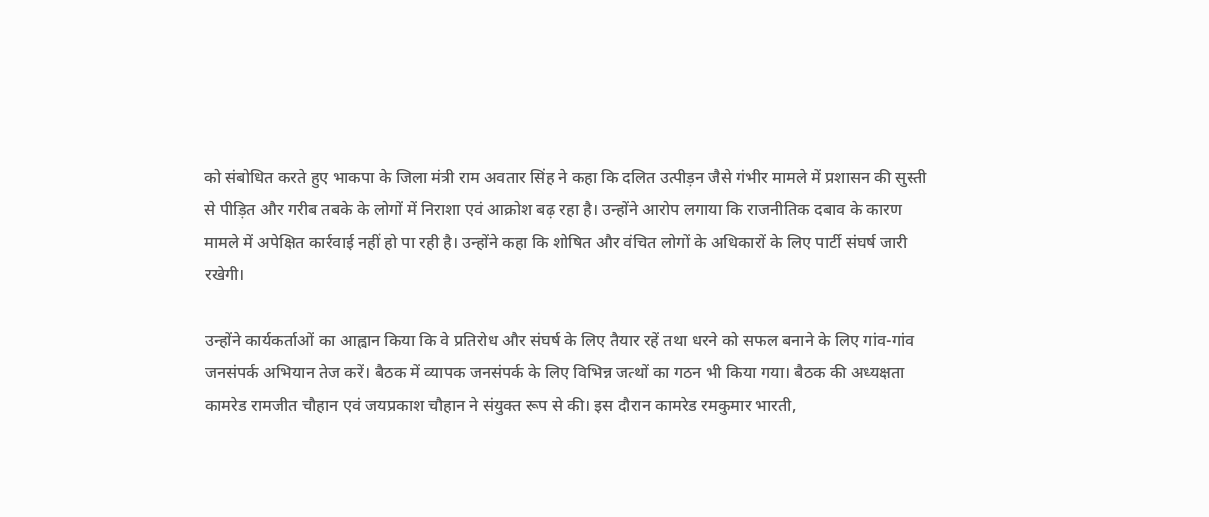को संबोधित करते हुए भाकपा के जिला मंत्री राम अवतार सिंह ने कहा कि दलित उत्पीड़न जैसे गंभीर मामले में प्रशासन की सुस्ती से पीड़ित और गरीब तबके के लोगों में निराशा एवं आक्रोश बढ़ रहा है। उन्होंने आरोप लगाया कि राजनीतिक दबाव के कारण मामले में अपेक्षित कार्रवाई नहीं हो पा रही है। उन्होंने कहा कि शोषित और वंचित लोगों के अधिकारों के लिए पार्टी संघर्ष जारी रखेगी।

उन्होंने कार्यकर्ताओं का आह्वान किया कि वे प्रतिरोध और संघर्ष के लिए तैयार रहें तथा धरने को सफल बनाने के लिए गांव-गांव जनसंपर्क अभियान तेज करें। बैठक में व्यापक जनसंपर्क के लिए विभिन्न जत्थों का गठन भी किया गया। बैठक की अध्यक्षता कामरेड रामजीत चौहान एवं जयप्रकाश चौहान ने संयुक्त रूप से की। इस दौरान कामरेड रमकुमार भारती,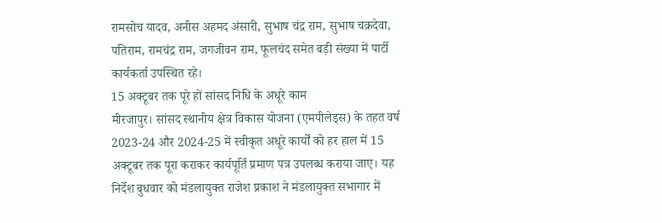रामसोच यादव, अनीस अहमद अंसारी, सुभाष चंद्र राम, सुभाष चक्रदेवा, पतिराम, रामचंद्र राम, जगजीवन राम, फूलचंद समेत बड़ी संख्या में पार्टी कार्यकर्ता उपस्थित रहे।
15 अक्टूबर तक पूरे हों सांसद निधि के अधूरे काम
मीरजापुर। सांसद स्थानीय क्षेत्र विकास योजना (एमपीलेड्स) के तहत वर्ष 2023-24 और 2024-25 में स्वीकृत अधूरे कार्यों को हर हाल में 15 अक्टूबर तक पूरा कराकर कार्यपूर्ति प्रमाण पत्र उपलब्ध कराया जाए। यह निर्देश बुधवार को मंडलायुक्त राजेश प्रकाश ने मंडलायुक्त सभागार में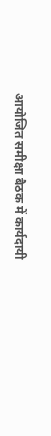आयोजित समीक्षा बैठक में कार्यदायी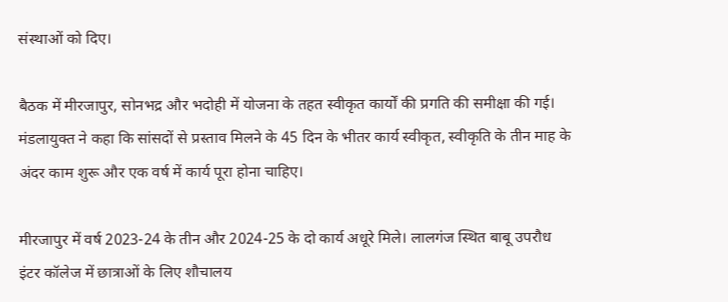संस्थाओं को दिए।

बैठक में मीरजापुर, सोनभद्र और भदोही में योजना के तहत स्वीकृत कार्यों की प्रगति की समीक्षा की गई। मंडलायुक्त ने कहा कि सांसदों से प्रस्ताव मिलने के 45 दिन के भीतर कार्य स्वीकृत, स्वीकृति के तीन माह के अंदर काम शुरू और एक वर्ष में कार्य पूरा होना चाहिए।

मीरजापुर में वर्ष 2023-24 के तीन और 2024-25 के दो कार्य अधूरे मिले। लालगंज स्थित बाबू उपरौध इंटर कॉलेज में छात्राओं के लिए शौचालय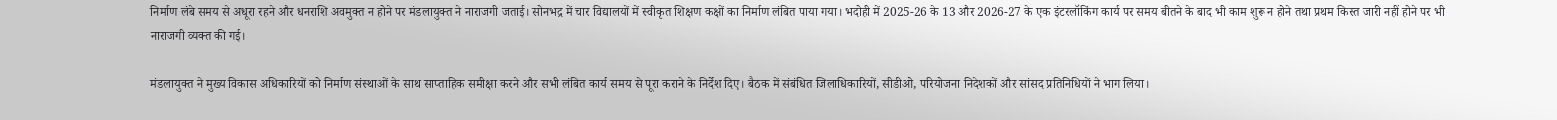निर्माण लंबे समय से अधूरा रहने और धनराशि अवमुक्त न होने पर मंडलायुक्त ने नाराजगी जताई। सोनभद्र में चार विद्यालयों में स्वीकृत शिक्षण कक्षों का निर्माण लंबित पाया गया। भदोही में 2025-26 के 13 और 2026-27 के एक इंटरलॉकिंग कार्य पर समय बीतने के बाद भी काम शुरू न होने तथा प्रथम किस्त जारी नहीं होने पर भी नाराजगी व्यक्त की गई।

मंडलायुक्त ने मुख्य विकास अधिकारियों को निर्माण संस्थाओं के साथ साप्ताहिक समीक्षा करने और सभी लंबित कार्य समय से पूरा कराने के निर्देश दिए। बैठक में संबंधित जिलाधिकारियों, सीडीओ, परियोजना निदेशकों और सांसद प्रतिनिधियों ने भाग लिया।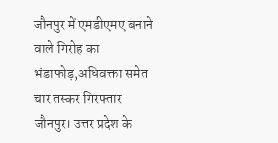जौनपुर में एमडीएमए बनाने वाले गिरोह का भंडाफोड़,अधिवक्ता समेत चार तस्कर गिरफ्तार
जौनपुर। उत्तर प्रदेश के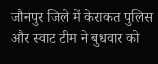जौनपुर जिले में केराकत पुलिस और स्वाट टीम ने बुधवार को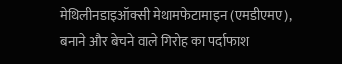मेथिलीनडाइऑक्सी मेथामफेटामाइन (एमडीएमए), बनाने और बेचने वाले गिरोह का पर्दाफाश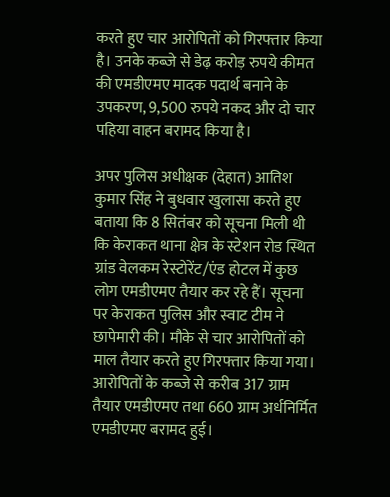करते हुए चार आरोपितों को गिरफ्तार किया है। उनके कब्जे से डेढ़ करोड़ रुपये कीमत की एमडीएमए मादक पदार्थ बनाने के उपकरण, 9,500 रुपये नकद और दो चार पहिया वाहन बरामद किया है।

अपर पुलिस अधीक्षक (देहात) आतिश कुमार सिंह ने बुधवार खुलासा करते हुए बताया कि 8 सितंबर को सूचना मिली थी कि केराकत थाना क्षेत्र के स्टेशन रोड स्थित ग्रांड वेलकम रेस्टोरेंट/एंड होटल में कुछ लोग एमडीएमए तैयार कर रहे हैं। सूचना पर केराकत पुलिस और स्वाट टीम ने छापेमारी की। मौके से चार आरोपितों को माल तैयार करते हुए गिरफ्तार किया गया। आरोपितों के कब्जे से करीब 317 ग्राम तैयार एमडीएमए तथा 660 ग्राम अर्धनिर्मित एमडीएमए बरामद हुई।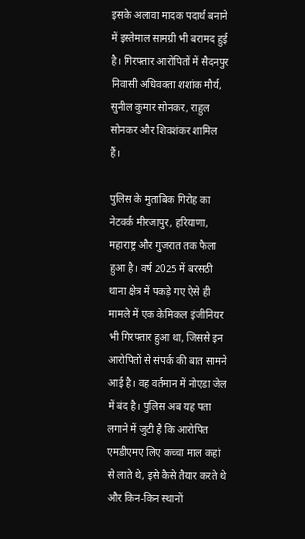इसके अलावा मादक पदार्थ बनाने में इस्तेमाल सामग्री भी बरामद हुई है। गिरफ्तार आरोपितों में सैदनपुर निवासी अधिवक्ता शशांक मौर्य, सुनील कुमार सोनकर, राहुल सोनकर और शिवशंकर शामिल हैं।

पुलिस के मुताबिक गिरोह का नेटवर्क मीरजापुर, हरियाणा, महाराष्ट्र और गुजरात तक फैला हुआ है। वर्ष 2025 में बरसठी थाना क्षेत्र में पकड़े गए ऐसे ही मामले में एक केमिकल इंजीनियर भी गिरफ्तार हुआ था, जिससे इन आरोपितों से संपर्क की बात सामने आई है। वह वर्तमान में नोएडा जेल में बंद है। पुलिस अब यह पता लगाने में जुटी है कि आरोपित एमडीएमए लिए कच्चा माल कहां से लाते थे, इसे कैसे तैयार करते थे और किन-किन स्थानों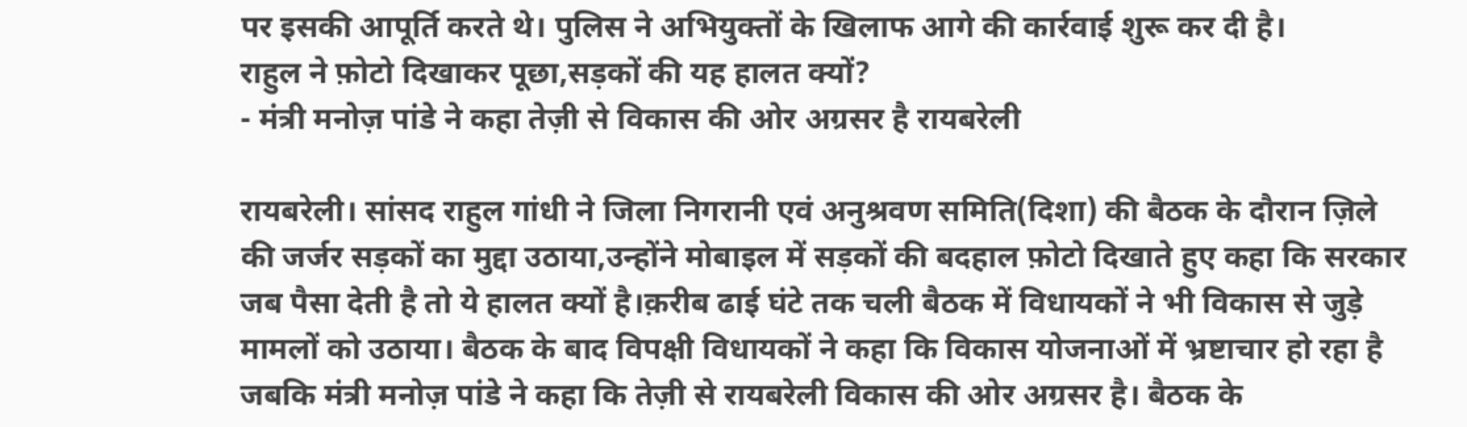पर इसकी आपूर्ति करते थे। पुलिस ने अभियुक्तों के खिलाफ आगे की कार्रवाई शुरू कर दी है।
राहुल ने फ़ोटो दिखाकर पूछा,सड़कों की यह हालत क्यों?
- मंत्री मनोज़ पांडे ने कहा तेज़ी से विकास की ओर अग्रसर है रायबरेली

रायबरेली। सांसद राहुल गांधी ने जिला निगरानी एवं अनुश्रवण समिति(दिशा) की बैठक के दौरान ज़िले की जर्जर सड़कों का मुद्दा उठाया,उन्होंने मोबाइल में सड़कों की बदहाल फ़ोटो दिखाते हुए कहा कि सरकार जब पैसा देती है तो ये हालत क्यों है।क़रीब ढाई घंटे तक चली बैठक में विधायकों ने भी विकास से जुड़े मामलों को उठाया। बैठक के बाद विपक्षी विधायकों ने कहा कि विकास योजनाओं में भ्रष्टाचार हो रहा है जबकि मंत्री मनोज़ पांडे ने कहा कि तेज़ी से रायबरेली विकास की ओर अग्रसर है। बैठक के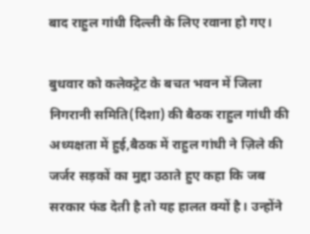बाद राहुल गांधी दिल्ली के लिए रवाना हो गए।

बुधवार को कलेक्ट्रेट के बचत भवन में जिला निगरानी समिति(दिशा) की बैठक राहुल गांधी की अध्यक्षता में हुई,बैठक में राहुल गांधी ने ज़िले की जर्जर सड़कों का मुद्दा उठाते हुए कहा कि जब सरकार फंड देती है तो यह हालत क्यों है। उन्होंने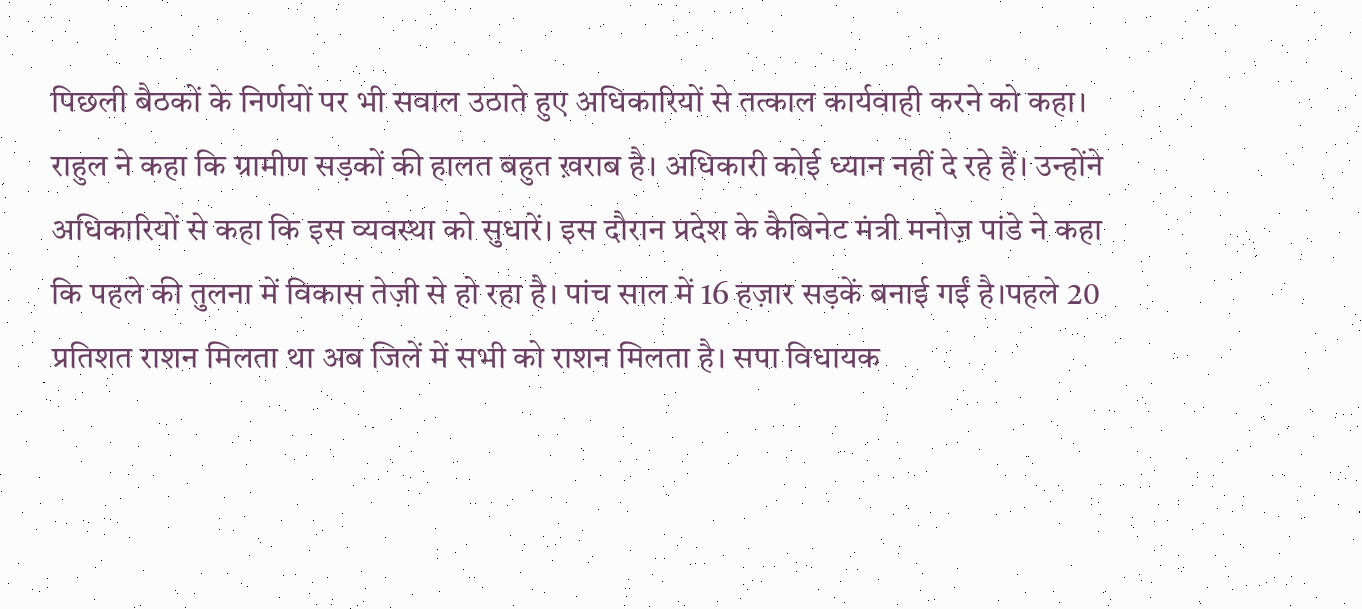पिछली बैठकों के निर्णयों पर भी सवाल उठाते हुए अधिकारियों से तत्काल कार्यवाही करने को कहा। राहुल ने कहा कि ग्रामीण सड़कों की हालत बहुत ख़राब है। अधिकारी कोई ध्यान नहीं दे रहे हैं। उन्होंने अधिकारियों से कहा कि इस व्यवस्था को सुधारें। इस दौरान प्रदेश के कैबिनेट मंत्री मनोज़ पांडे ने कहा कि पहले की तुलना में विकास तेज़ी से हो रहा है। पांच साल में 16 हज़ार सड़कें बनाई गईं है।पहले 20 प्रतिशत राशन मिलता था अब जिलें में सभी को राशन मिलता है। सपा विधायक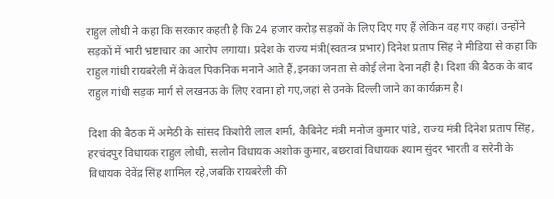राहुल लोधी ने कहा कि सरकार कहती है कि 24 हजार करोड़ सड़कों के लिए दिए गए हैं लेकिन वह गए कहां। उन्होंने सड़कों में भारी भ्रष्टाचार का आरोप लगाया। प्रदेश के राज्य मंत्री(स्वतन्त्र प्रभार) दिनेश प्रताप सिंह ने मीडिया से कहा कि राहुल गांधी रायबरेली में केवल पिकनिक मनाने आते हैं,इनका जनता से कोई लेना देना नहीं है। दिशा की बैठक के बाद राहुल गांधी सड़क मार्ग से लखनऊ के लिए रवाना हो गए,जहां से उनके दिल्ली जाने का कार्यक्रम है।

दिशा की बैठक में अमेठी के सांसद किशोरी लाल शर्मा, कैबिनेट मंत्री मनोज कुमार पांडे, राज्य मंत्री दिनेश प्रताप सिंह, हरचंदपुर विधायक राहुल लोधी, सलोन विधायक अशोक कुमार, बछरावां विधायक श्याम सुंदर भारती व सरेनी के विधायक देवेंद्र सिंह शामिल रहे,जबकि रायबरेली की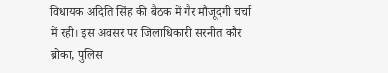विधायक अदिति सिंह की बैठक में गैर मौजूदगी चर्चा में रही। इस अवसर पर जिलाधिकारी सरनीत कौर ब्रोका, पुलिस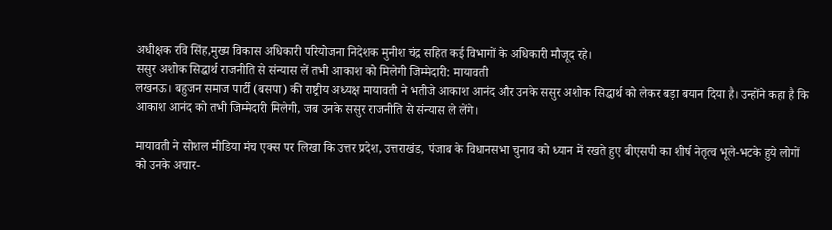अधीक्षक रवि सिंह,मुख्य विकास अधिकारी परियोजना निदेशक मुनीश चंद्र सहित कई विभागों के अधिकारी मौजूद रहे।
ससुर अशोक सिद्धार्थ राजनीति से संन्यास लें तभी आकाश को मिलेगी जिम्मेदारी: मायावती
लखनऊ। बहुजन समाज पार्टी (बसपा) की राष्ट्रीय अध्यक्ष मायावती ने भतीजे आकाश आनंद और उनके ससुर अशोक सिद्धार्थ को लेकर बड़ा बयान दिया है। उन्होंने कहा है कि आकाश आनंद को तभी जिम्मेदारी मिलेगी, जब उनके ससुर राजनीति से संन्यास ले लेंगे।

मायावती ने सोशल मीडिया मंच एक्स पर लिखा कि उत्तर प्रदेश, उत्तराखंड, पंजाब के विधानसभा चुनाव को ध्यान में रखते हुए बीएसपी का शीर्ष नेतृत्व भूले-भटके हुये लोगों को उनके अचार-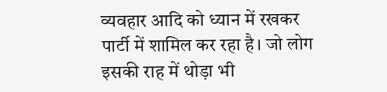व्यवहार आदि को ध्यान में रखकर पार्टी में शामिल कर रहा है। जो लोग इसकी राह में थोड़ा भी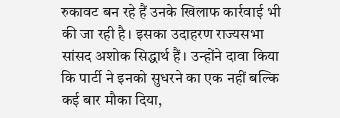रुकावट बन रहे हैं उनके खिलाफ कार्रवाई भी की जा रही है। इसका उदाहरण राज्यसभा सांसद अशोक सिद्धार्थ हैं। उन्होंने दावा किया कि पार्टी ने इनको सुधरने का एक नहीं बल्कि कई बार मौका दिया,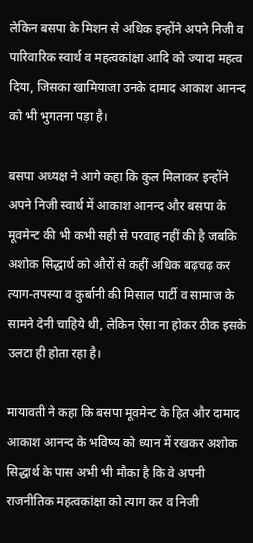लेकिन बसपा के मिशन से अधिक इन्होंने अपने निजी व पारिवारिक स्वार्थ व महत्वकांक्षा आदि को ज्यादा महत्व दिया, जिसका खामियाजा उनके दामाद आकाश आनन्द को भी भुगतना पड़ा है।

बसपा अध्यक्ष ने आगे कहा कि कुल मिलाकर इन्होंने अपने निजी स्वार्थ में आकाश आनन्द और बसपा के मूवमेन्ट की भी कभी सही से परवाह नहीं की है जबकि अशोक सिद्धार्थ को औरों से कहीं अधिक बढ़चढ़ कर त्याग-तपस्या व कुर्बानी की मिसाल पार्टी व सामाज के सामने देनी चाहिये थी, लेकिन ऐसा ना होकर ठीक इसके उलटा ही होता रहा है।

मायावती ने कहा कि बसपा मूवमेन्ट के हित और दामाद आकाश आनन्द के भविष्य को ध्यान में रखकर अशोक सिद्धार्थ के पास अभी भी मौका है कि वे अपनी राजनीतिक महत्वकांक्षा को त्याग कर व निजी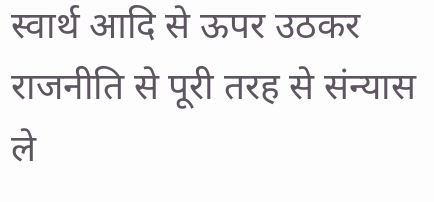स्वार्थ आदि से ऊपर उठकर राजनीति से पूरी तरह से संन्यास ले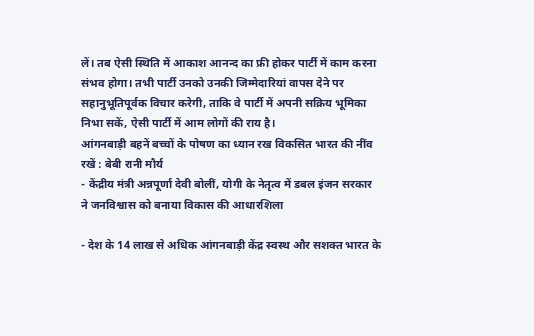लें। तब ऐसी स्थिति में आकाश आनन्द का फ्री होकर पार्टी में काम करना संभव होगा। तभी पार्टी उनको उनकी जिम्मेदारियां वापस देने पर सहानुभूतिपूर्वक विचार करेगी, ताकि वे पार्टी में अपनी सक्रिय भूमिका निभा सकें, ऐसी पार्टी में आम लोगों की राय है।
आंगनबाड़ी बहनें बच्चों के पोषण का ध्यान रख विकसित भारत की नींव रखें : बेबी रानी मौर्य
- केंद्रीय मंत्री अन्नपूर्णा देवी बोलीं, योगी के नेतृत्व में डबल इंजन सरकार ने जनविश्वास को बनाया विकास की आधारशिला

- देश के 14 लाख से अधिक आंगनबाड़ी केंद्र स्वस्थ और सशक्त भारत के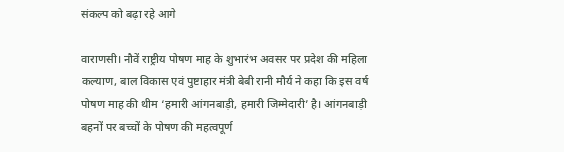संकल्प को बढ़ा रहे आगे

वाराणसी। नौवें राष्ट्रीय पोषण माह के शुभारंभ अवसर पर प्रदेश की महिला कल्याण, बाल विकास एवं पुष्टाहार मंत्री बेबी रानी मौर्य ने कहा कि इस वर्ष पोषण माह की थीम ‘हमारी आंगनबाड़ी, हमारी जिम्मेदारी’ है। आंगनबाड़ी बहनों पर बच्चों के पोषण की महत्वपूर्ण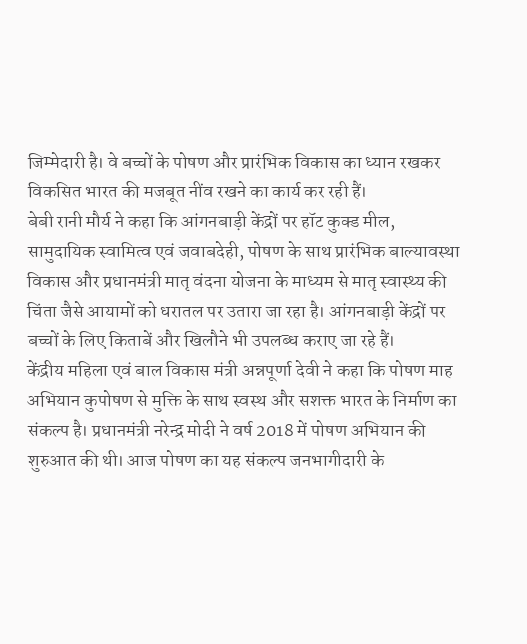जिम्मेदारी है। वे बच्चों के पोषण और प्रारंभिक विकास का ध्यान रखकर विकसित भारत की मजबूत नींव रखने का कार्य कर रही हैं।
बेबी रानी मौर्य ने कहा कि आंगनबाड़ी केंद्रों पर हॉट कुक्ड मील, सामुदायिक स्वामित्व एवं जवाबदेही, पोषण के साथ प्रारंभिक बाल्यावस्था विकास और प्रधानमंत्री मातृ वंदना योजना के माध्यम से मातृ स्वास्थ्य की चिंता जैसे आयामों को धरातल पर उतारा जा रहा है। आंगनबाड़ी केंद्रों पर बच्चों के लिए किताबें और खिलौने भी उपलब्ध कराए जा रहे हैं।
केंद्रीय महिला एवं बाल विकास मंत्री अन्नपूर्णा देवी ने कहा कि पोषण माह अभियान कुपोषण से मुक्ति के साथ स्वस्थ और सशक्त भारत के निर्माण का संकल्प है। प्रधानमंत्री नरेन्द्र मोदी ने वर्ष 2018 में पोषण अभियान की शुरुआत की थी। आज पोषण का यह संकल्प जनभागीदारी के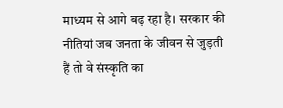माध्यम से आगे बढ़ रहा है। सरकार की नीतियां जब जनता के जीवन से जुड़ती हैं तो वे संस्कृति का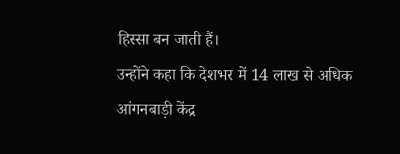हिस्सा बन जाती हैं।
उन्होंने कहा कि देशभर में 14 लाख से अधिक आंगनबाड़ी केंद्र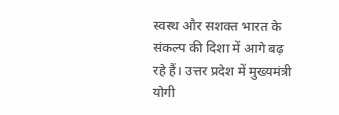स्वस्थ और सशक्त भारत के संकल्प की दिशा में आगे बढ़ रहे हैं। उत्तर प्रदेश में मुख्यमंत्री योगी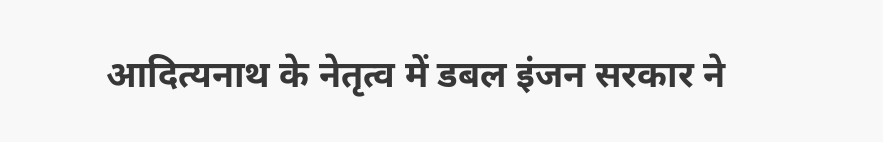आदित्यनाथ के नेतृत्व में डबल इंजन सरकार ने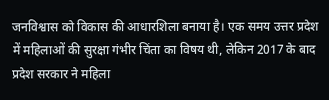जनविश्वास को विकास की आधारशिला बनाया है। एक समय उत्तर प्रदेश में महिलाओं की सुरक्षा गंभीर चिंता का विषय थी, लेकिन 2017 के बाद प्रदेश सरकार ने महिला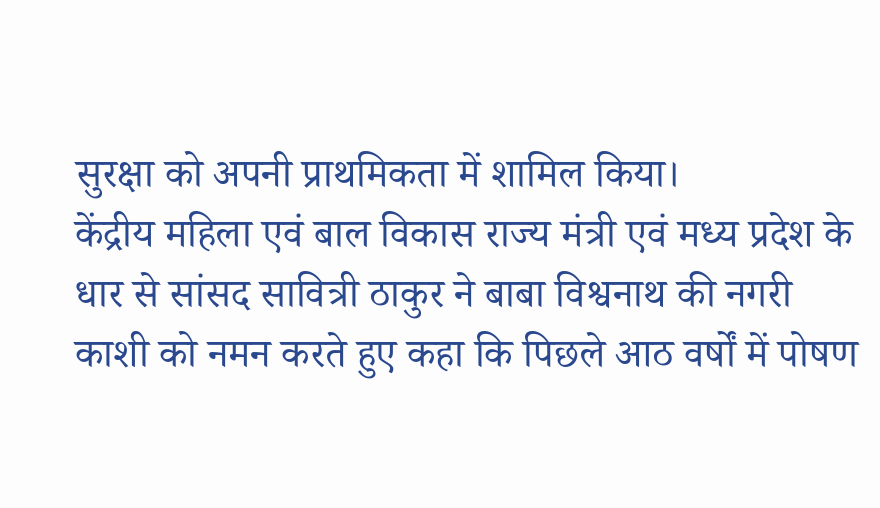सुरक्षा को अपनी प्राथमिकता में शामिल किया।
केंद्रीय महिला एवं बाल विकास राज्य मंत्री एवं मध्य प्रदेश के धार से सांसद सावित्री ठाकुर ने बाबा विश्वनाथ की नगरी काशी को नमन करते हुए कहा कि पिछले आठ वर्षों में पोषण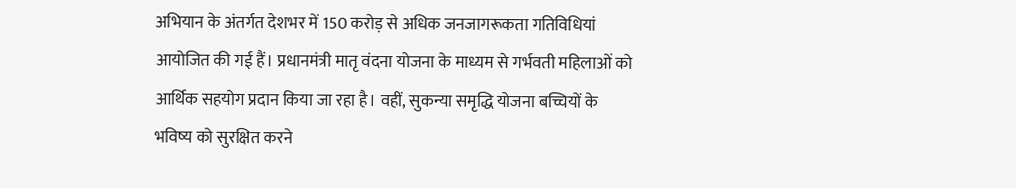अभियान के अंतर्गत देशभर में 150 करोड़ से अधिक जनजागरूकता गतिविधियां आयोजित की गई हैं। प्रधानमंत्री मातृ वंदना योजना के माध्यम से गर्भवती महिलाओं को आर्थिक सहयोग प्रदान किया जा रहा है। वहीं, सुकन्या समृद्धि योजना बच्चियों के भविष्य को सुरक्षित करने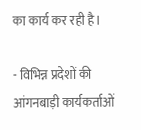का कार्य कर रही है।

- विभिन्न प्रदेशों की आंगनबाड़ी कार्यकर्ताओं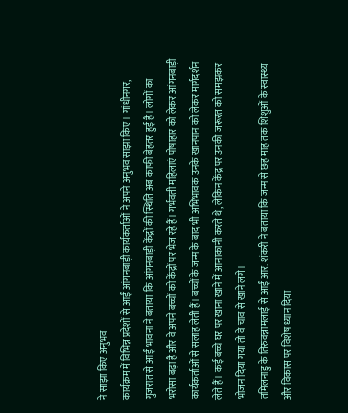ने साझा किए अनुभव
कार्यक्रम में विभिन्न प्रदेशों से आईं आंगनबाड़ी कार्यकर्ताओं ने अपने अनुभव साझा किए। गांधीनगर, गुजरात से आईं भावना ने बताया कि आंगनबाड़ी केंद्रों की स्थिति अब काफी बेहतर हुई है। लोगों का भरोसा बढ़ा है और वे अपने बच्चों को केंद्रों पर भेज रहे हैं। गर्भवती महिलाएं पोषाहार को लेकर आंगनबाड़ी कार्यकर्ताओं से सलाह लेती हैं। बच्चों के जन्म के बाद भी अभिभावक उनके खानपान को लेकर मार्गदर्शन लेते हैं। कई बच्चे घर पर खाना खाने में आनाकानी करते थे, लेकिन केंद्र पर उनकी जरूरत को समझकर भोजन दिया गया तो वे चाव से खाने लगे।
तमिलनाडु के तिरुवन्नामलाई से आईं आर. शंकरी ने बताया कि जन्म से छह माह तक शिशुओं के स्वास्थ्य और विकास पर विशेष ध्यान दिया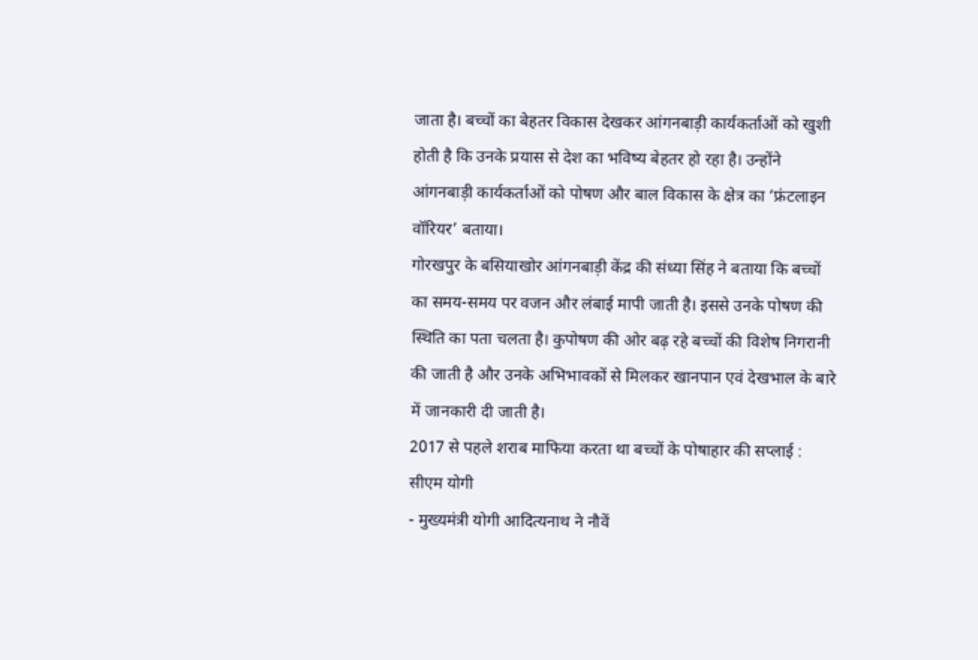जाता है। बच्चों का बेहतर विकास देखकर आंगनबाड़ी कार्यकर्ताओं को खुशी होती है कि उनके प्रयास से देश का भविष्य बेहतर हो रहा है। उन्होंने आंगनबाड़ी कार्यकर्ताओं को पोषण और बाल विकास के क्षेत्र का ‘फ्रंटलाइन वॉरियर’ बताया।
गोरखपुर के बसियाखोर आंगनबाड़ी केंद्र की संध्या सिंह ने बताया कि बच्चों का समय-समय पर वजन और लंबाई मापी जाती है। इससे उनके पोषण की स्थिति का पता चलता है। कुपोषण की ओर बढ़ रहे बच्चों की विशेष निगरानी की जाती है और उनके अभिभावकों से मिलकर खानपान एवं देखभाल के बारे में जानकारी दी जाती है।
2017 से पहले शराब माफिया करता था बच्चों के पोषाहार की सप्लाई : सीएम योगी
- मुख्यमंत्री योगी आदित्यनाथ ने नौवें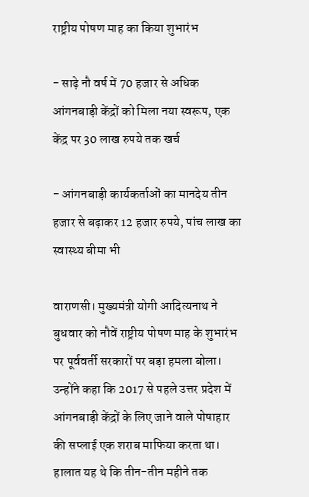राष्ट्रीय पोषण माह का किया शुभारंभ

- साढ़े नौ वर्ष में 70 हजार से अधिक आंगनबाड़ी केंद्रों को मिला नया स्वरूप, एक केंद्र पर 30 लाख रुपये तक खर्च

- आंगनबाड़ी कार्यकर्ताओं का मानदेय तीन हजार से बढ़ाकर 12 हजार रुपये, पांच लाख का स्वास्थ्य बीमा भी

वाराणसी। मुख्यमंत्री योगी आदित्यनाथ ने बुधवार को नौवें राष्ट्रीय पोषण माह के शुभारंभ पर पूर्ववर्ती सरकारों पर बड़ा हमला बोला। उन्होंने कहा कि 2017 से पहले उत्तर प्रदेश में आंगनबाड़ी केंद्रों के लिए जाने वाले पोषाहार की सप्लाई एक शराब माफिया करता था। हालात यह थे कि तीन-तीन महीने तक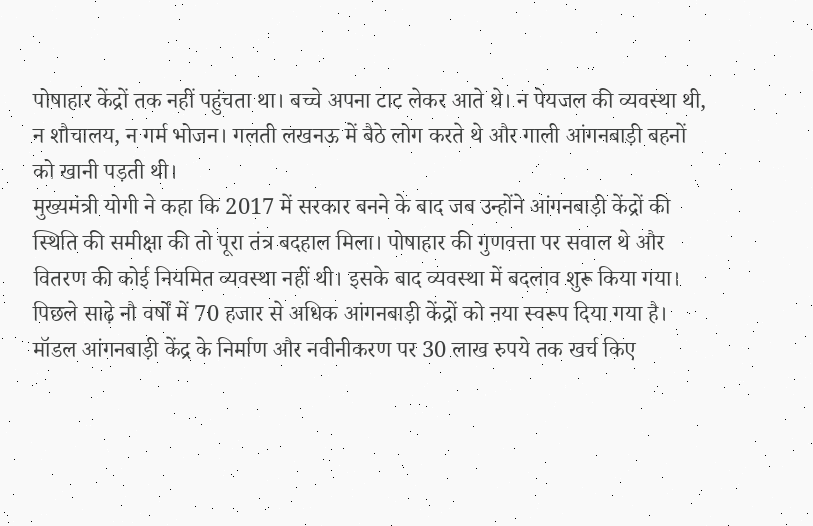पोषाहार केंद्रों तक नहीं पहुंचता था। बच्चे अपना टाट लेकर आते थे। न पेयजल की व्यवस्था थी, न शौचालय, न गर्म भोजन। गलती लखनऊ में बैठे लोग करते थे और गाली आंगनबाड़ी बहनों को खानी पड़ती थी।
मुख्यमंत्री योगी ने कहा कि 2017 में सरकार बनने के बाद जब उन्होंने आंगनबाड़ी केंद्रों की स्थिति की समीक्षा की तो पूरा तंत्र बदहाल मिला। पोषाहार की गुणवत्ता पर सवाल थे और वितरण की कोई नियमित व्यवस्था नहीं थी। इसके बाद व्यवस्था में बदलाव शुरू किया गया। पिछले साढ़े नौ वर्षों में 70 हजार से अधिक आंगनबाड़ी केंद्रों को नया स्वरूप दिया गया है। मॉडल आंगनबाड़ी केंद्र के निर्माण और नवीनीकरण पर 30 लाख रुपये तक खर्च किए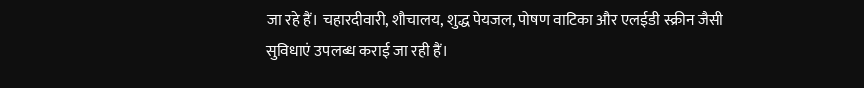जा रहे हैं। चहारदीवारी, शौचालय, शुद्ध पेयजल, पोषण वाटिका और एलईडी स्क्रीन जैसी सुविधाएं उपलब्ध कराई जा रही हैं।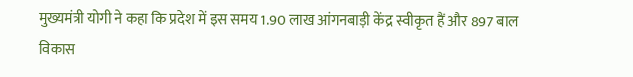मुख्यमंत्री योगी ने कहा कि प्रदेश में इस समय 1.90 लाख आंगनबाड़ी केंद्र स्वीकृत हैं और 897 बाल विकास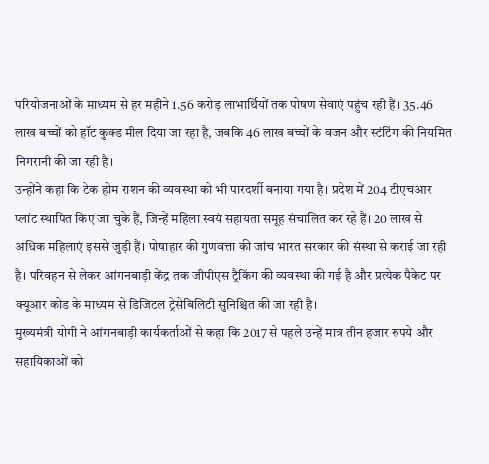परियोजनाओं के माध्यम से हर महीने 1.56 करोड़ लाभार्थियों तक पोषण सेवाएं पहुंच रही हैं। 35.46 लाख बच्चों को हॉट कुक्ड मील दिया जा रहा है, जबकि 46 लाख बच्चों के वजन और स्टंटिंग की नियमित निगरानी की जा रही है।
उन्होंने कहा कि टेक होम राशन की व्यवस्था को भी पारदर्शी बनाया गया है। प्रदेश में 204 टीएचआर प्लांट स्थापित किए जा चुके हैं, जिन्हें महिला स्वयं सहायता समूह संचालित कर रहे हैं। 20 लाख से अधिक महिलाएं इससे जुड़ी हैं। पोषाहार की गुणवत्ता की जांच भारत सरकार की संस्था से कराई जा रही है। परिवहन से लेकर आंगनबाड़ी केंद्र तक जीपीएस ट्रैकिंग की व्यवस्था की गई है और प्रत्येक पैकेट पर क्यूआर कोड के माध्यम से डिजिटल ट्रेसेबिलिटी सुनिश्चित की जा रही है।
मुख्यमंत्री योगी ने आंगनबाड़ी कार्यकर्ताओं से कहा कि 2017 से पहले उन्हें मात्र तीन हजार रुपये और सहायिकाओं को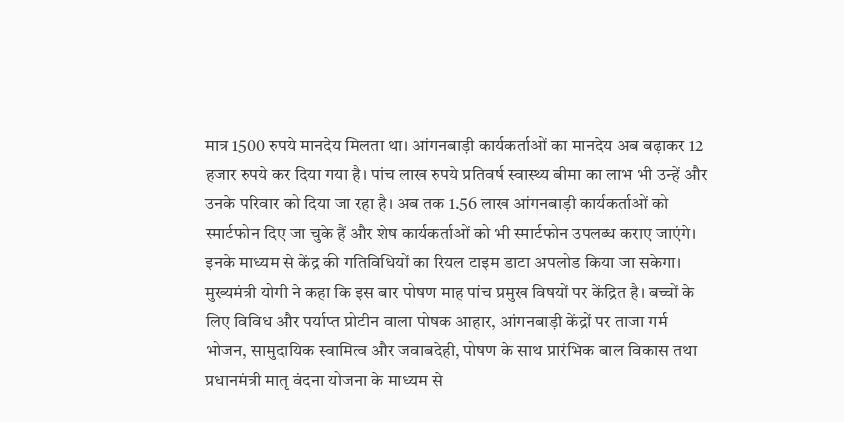मात्र 1500 रुपये मानदेय मिलता था। आंगनबाड़ी कार्यकर्ताओं का मानदेय अब बढ़ाकर 12 हजार रुपये कर दिया गया है। पांच लाख रुपये प्रतिवर्ष स्वास्थ्य बीमा का लाभ भी उन्हें और उनके परिवार को दिया जा रहा है। अब तक 1.56 लाख आंगनबाड़ी कार्यकर्ताओं को स्मार्टफोन दिए जा चुके हैं और शेष कार्यकर्ताओं को भी स्मार्टफोन उपलब्ध कराए जाएंगे। इनके माध्यम से केंद्र की गतिविधियों का रियल टाइम डाटा अपलोड किया जा सकेगा।
मुख्यमंत्री योगी ने कहा कि इस बार पोषण माह पांच प्रमुख विषयों पर केंद्रित है। बच्चों के लिए विविध और पर्याप्त प्रोटीन वाला पोषक आहार, आंगनबाड़ी केंद्रों पर ताजा गर्म भोजन, सामुदायिक स्वामित्व और जवाबदेही, पोषण के साथ प्रारंभिक बाल विकास तथा प्रधानमंत्री मातृ वंदना योजना के माध्यम से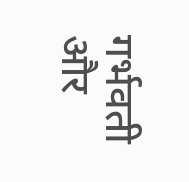गर्भवती और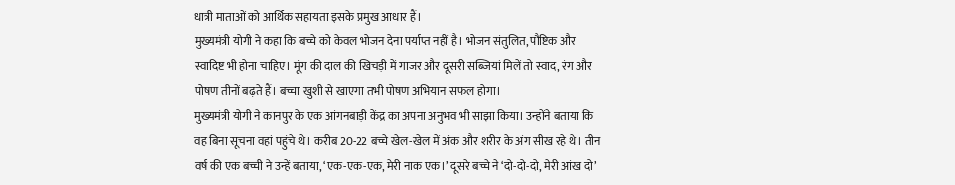धात्री माताओं को आर्थिक सहायता इसके प्रमुख आधार हैं।
मुख्यमंत्री योगी ने कहा कि बच्चे को केवल भोजन देना पर्याप्त नहीं है। भोजन संतुलित, पौष्टिक और स्वादिष्ट भी होना चाहिए। मूंग की दाल की खिचड़ी में गाजर और दूसरी सब्जियां मिलें तो स्वाद, रंग और पोषण तीनों बढ़ते हैं। बच्चा खुशी से खाएगा तभी पोषण अभियान सफल होगा।
मुख्यमंत्री योगी ने कानपुर के एक आंगनबाड़ी केंद्र का अपना अनुभव भी साझा किया। उन्होंने बताया कि वह बिना सूचना वहां पहुंचे थे। करीब 20-22 बच्चे खेल-खेल में अंक और शरीर के अंग सीख रहे थे। तीन वर्ष की एक बच्ची ने उन्हें बताया, ‘एक-एक-एक, मेरी नाक एक।’ दूसरे बच्चे ने ‘दो-दो-दो, मेरी आंख दो’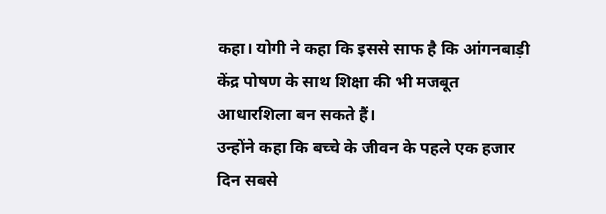कहा। योगी ने कहा कि इससे साफ है कि आंगनबाड़ी केंद्र पोषण के साथ शिक्षा की भी मजबूत आधारशिला बन सकते हैं।
उन्होंने कहा कि बच्चे के जीवन के पहले एक हजार दिन सबसे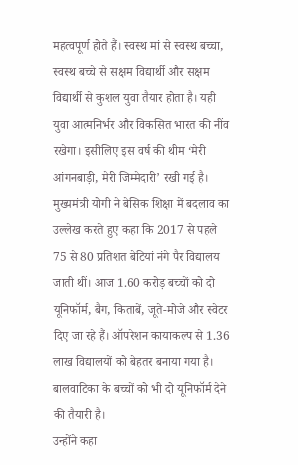महत्वपूर्ण होते हैं। स्वस्थ मां से स्वस्थ बच्चा, स्वस्थ बच्चे से सक्षम विद्यार्थी और सक्षम विद्यार्थी से कुशल युवा तैयार होता है। यही युवा आत्मनिर्भर और विकसित भारत की नींव रखेगा। इसीलिए इस वर्ष की थीम ‘मेरी आंगनबाड़ी, मेरी जिम्मेदारी’ रखी गई है।
मुख्यमंत्री योगी ने बेसिक शिक्षा में बदलाव का उल्लेख करते हुए कहा कि 2017 से पहले 75 से 80 प्रतिशत बेटियां नंगे पैर विद्यालय जाती थीं। आज 1.60 करोड़ बच्चों को दो यूनिफॉर्म, बैग, किताबें, जूते-मोजे और स्वेटर दिए जा रहे हैं। ऑपरेशन कायाकल्प से 1.36 लाख विद्यालयों को बेहतर बनाया गया है। बालवाटिका के बच्चों को भी दो यूनिफॉर्म देने की तैयारी है।
उन्होंने कहा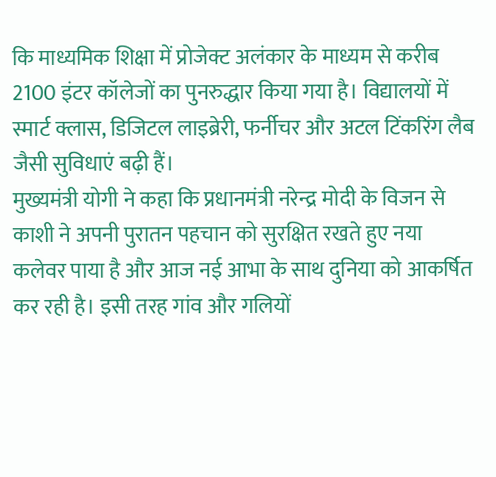कि माध्यमिक शिक्षा में प्रोजेक्ट अलंकार के माध्यम से करीब 2100 इंटर कॉलेजों का पुनरुद्धार किया गया है। विद्यालयों में स्मार्ट क्लास, डिजिटल लाइब्रेरी, फर्नीचर और अटल टिंकरिंग लैब जैसी सुविधाएं बढ़ी हैं।
मुख्यमंत्री योगी ने कहा कि प्रधानमंत्री नरेन्द्र मोदी के विजन से काशी ने अपनी पुरातन पहचान को सुरक्षित रखते हुए नया कलेवर पाया है और आज नई आभा के साथ दुनिया को आकर्षित कर रही है। इसी तरह गांव और गलियों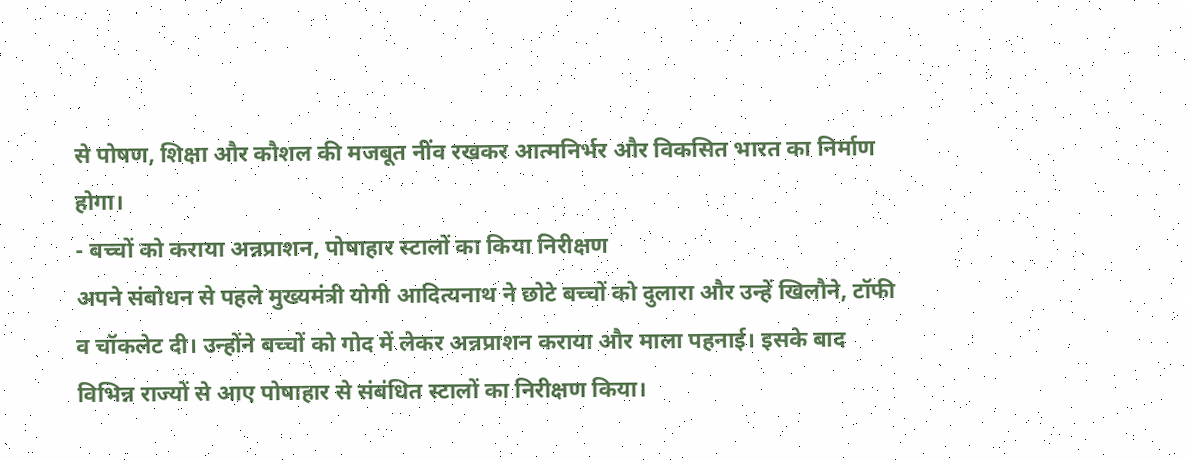से पोषण, शिक्षा और कौशल की मजबूत नींव रखकर आत्मनिर्भर और विकसित भारत का निर्माण होगा।
- बच्चों को कराया अन्नप्राशन, पोषाहार स्टालों का किया निरीक्षण
अपने संबोधन से पहले मुख्यमंत्री योगी आदित्यनाथ ने छोटे बच्चों को दुलारा और उन्हें खिलौने, टॉफी व चॉकलेट दी। उन्होंने बच्चों को गोद में लेकर अन्नप्राशन कराया और माला पहनाई। इसके बाद विभिन्न राज्यों से आए पोषाहार से संबंधित स्टालों का निरीक्षण किया।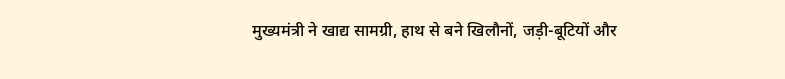मुख्यमंत्री ने खाद्य सामग्री, हाथ से बने खिलौनों, जड़ी-बूटियों और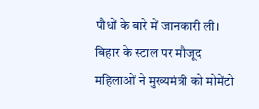पौधों के बारे में जानकारी ली। बिहार के स्टाल पर मौजूद महिलाओं ने मुख्यमंत्री को मोमेंटो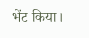भेंट किया।